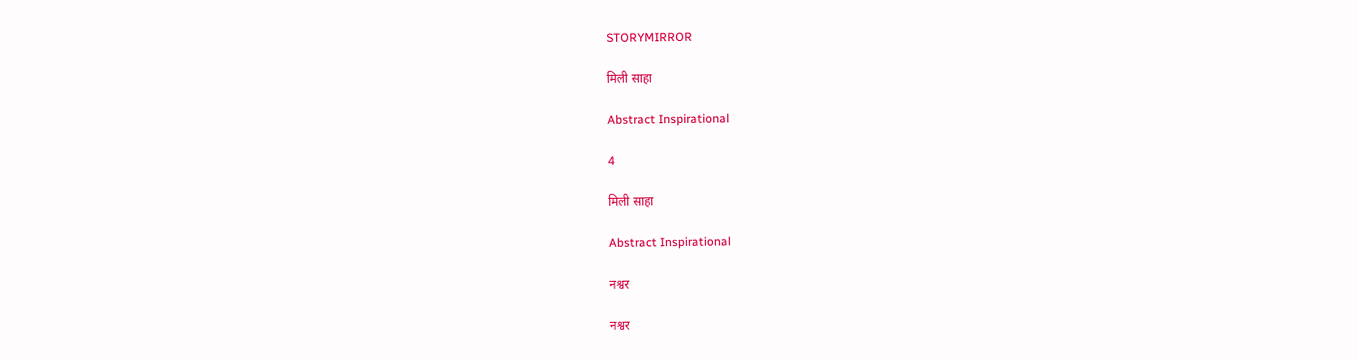STORYMIRROR

मिली साहा

Abstract Inspirational

4

मिली साहा

Abstract Inspirational

नश्वर

नश्वर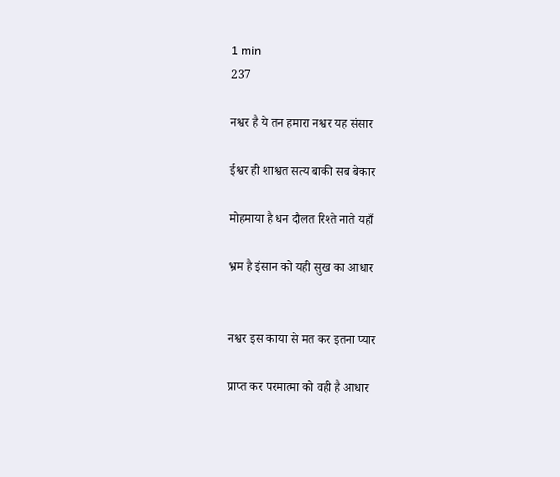1 min
237

नश्वर है ये तन हमारा नश्वर यह संसार

ईश्वर ही शाश्वत सत्य बाकी सब बेकार

मोहमाया है धन दौलत रिश्ते नाते यहाँ

भ्रम है इंसान को यही सुख का आधार


नश्वर इस काया से मत कर इतना प्यार

प्राप्त कर परमात्मा को वही है आधार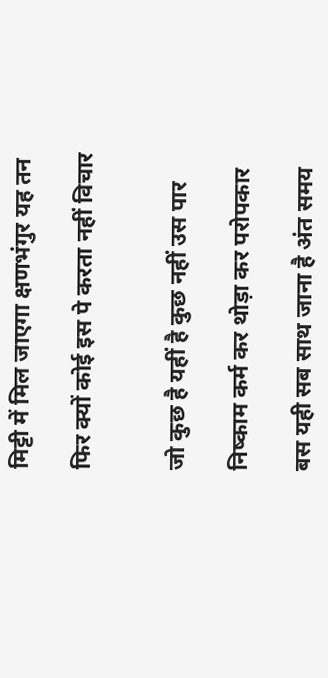मिट्टी में मिल जाएगा क्षणभंगुर यह तन

फिर क्यों कोई इस पे करता नहीं विचार


जो कुछ है यहीं है कुछ नहीं उस पार

निष्काम कर्म कर थोड़ा कर परोपकार

बस यही सब साथ जाना है अंत समय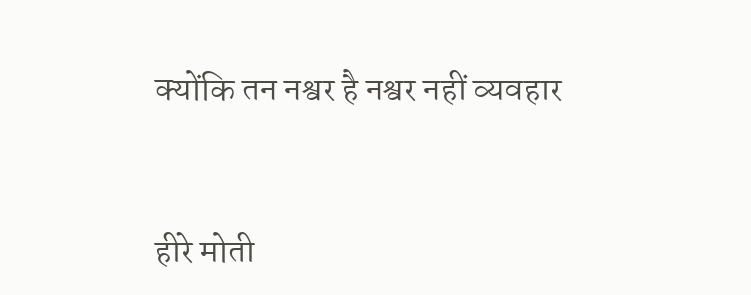क्योंकि तन नश्वर है नश्वर नहीं व्यवहार


हीरे मोती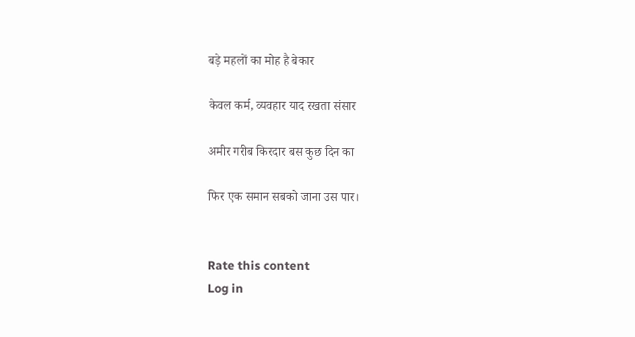बड़े महलों का मोह है बेकार

केवल कर्म, व्यवहार याद रखता संसार

अमीर गरीब किरदार बस कुछ दिन का

फिर एक समान सबको जाना उस पार।


Rate this content
Log in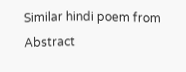Similar hindi poem from Abstract